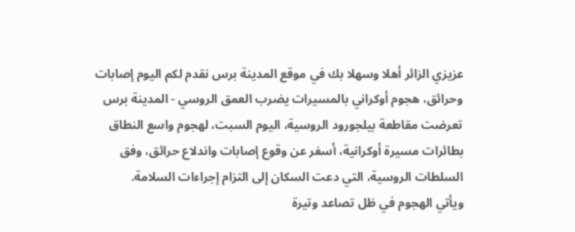عزيزي الزائر أهلا وسهلا بك في موقع المدينة برس نقدم لكم اليوم إصابات وحرائق، هجوم أوكراني بالمسيرات يضرب العمق الروسي - المدينة برس
تعرضت مقاطعة بيلجورود الروسية، اليوم السبت، لهجوم واسع النطاق بطائرات مسيرة أوكرانية، أسفر عن وقوع إصابات واندلاع حرائق، وفق السلطات الروسية، التي دعت السكان إلى التزام إجراءات السلامة.
ويأتي الهجوم في ظل تصاعد وتيرة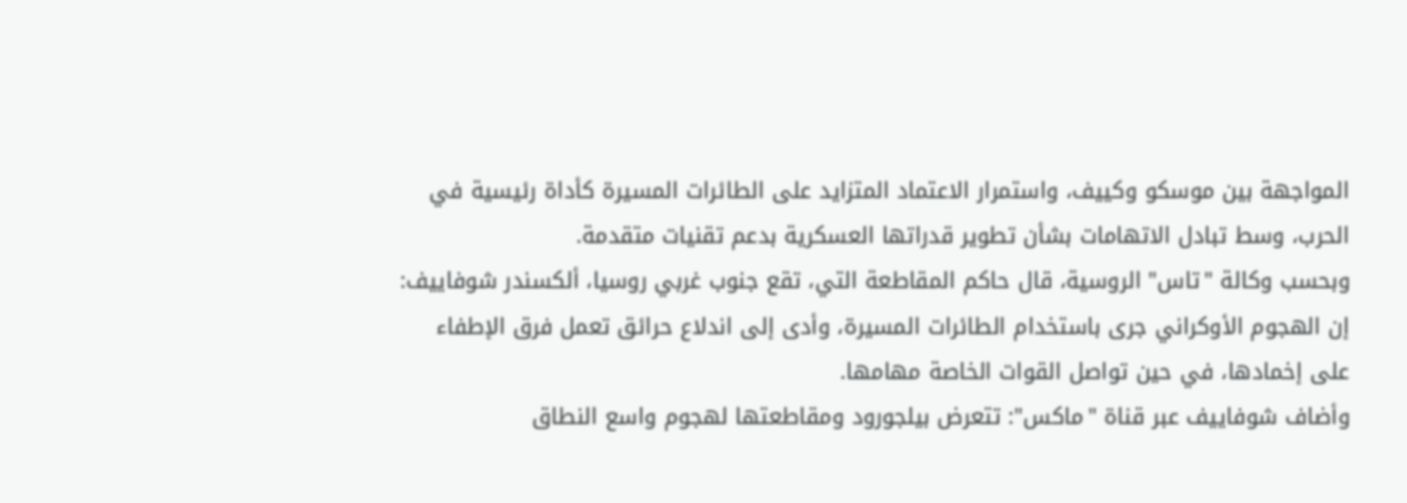المواجهة بين موسكو وكييف، واستمرار الاعتماد المتزايد على الطائرات المسيرة كأداة رئيسية في الحرب، وسط تبادل الاتهامات بشأن تطوير قدراتها العسكرية بدعم تقنيات متقدمة.
وبحسب وكالة "تاس" الروسية، قال حاكم المقاطعة التي، تقع جنوب غربي روسيا، ألكسندر شوفاييف: إن الهجوم الأوكراني جرى باستخدام الطائرات المسيرة، وأدى إلى اندلاع حرائق تعمل فرق الإطفاء على إخمادها، في حين تواصل القوات الخاصة مهامها.
وأضاف شوفاييف عبر قناة "ماكس": تتعرض بيلجورود ومقاطعتها لهجوم واسع النطاق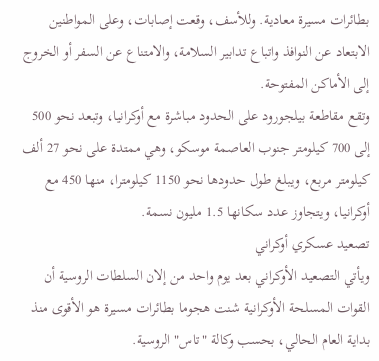بطائرات مسيرة معادية. وللأسف، وقعت إصابات، وعلى المواطنين الابتعاد عن النوافذ واتباع تدابير السلامة، والامتناع عن السفر أو الخروج إلى الأماكن المفتوحة.
وتقع مقاطعة بيلجورود على الحدود مباشرة مع أوكرانيا، وتبعد نحو 500 إلى 700 كيلومتر جنوب العاصمة موسكو، وهي ممتدة على نحو 27 ألف كيلومتر مربع، ويبلغ طول حدودها نحو 1150 كيلومترا، منها 450 مع أوكرانيا، ويتجاوز عدد سكانها 1.5 مليون نسمة.
تصعيد عسكري أوكراني
ويأتي التصعيد الأوكراني بعد يوم واحد من إلان السلطات الروسية أن القوات المسلحة الأوكرانية شنت هجوما بطائرات مسيرة هو الأقوى منذ بداية العام الحالي، بحسب وكالة "تاس" الروسية.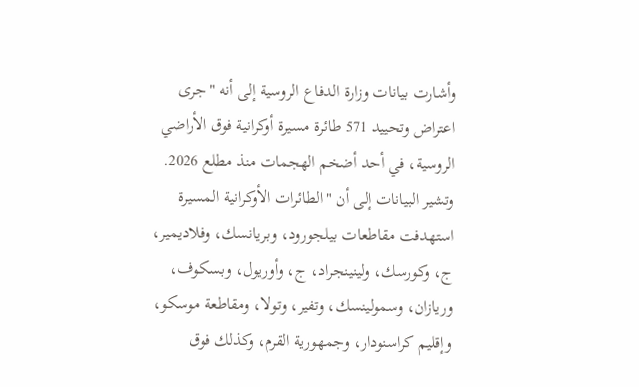وأشارت بيانات وزارة الدفاع الروسية إلى أنه "جرى اعتراض وتحييد 571 طائرة مسيرة أوكرانية فوق الأراضي الروسية، في أحد أضخم الهجمات منذ مطلع 2026.
وتشير البيانات إلى أن "الطائرات الأوكرانية المسيرة استهدفت مقاطعات بيلجورود، وبريانسك، وفلاديمير، ج، وكورسك، ولينينجراد، ج، وأوريول، وبسكوف، وريازان، وسمولينسك، وتفير، وتولا، ومقاطعة موسكو، وإقليم كراسنودار، وجمهورية القرم، وكذلك فوق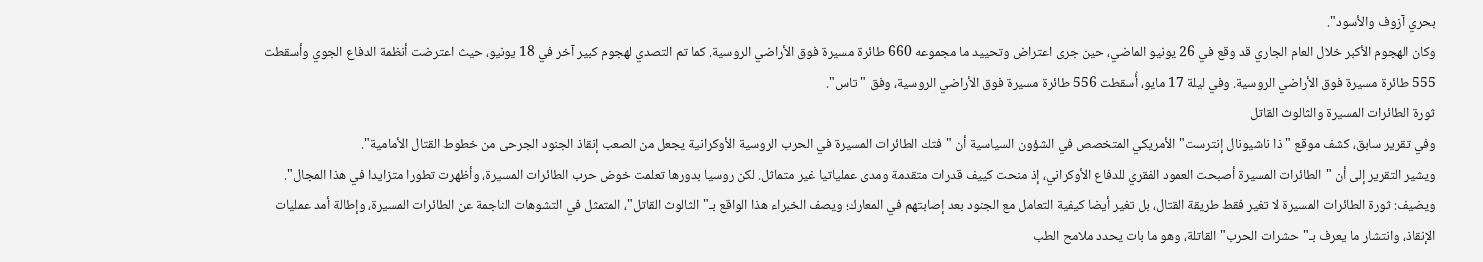بحري آزوف والأسود".
وكان الهجوم الأكبر خلال العام الجاري قد وقع في 26 يونيو الماضي، حين جرى اعتراض وتحييد ما مجموعه 660 طائرة مسيرة فوق الأراضي الروسية. كما تم التصدي لهجوم كبير آخر في 18 يونيو، حيث اعترضت أنظمة الدفاع الجوي وأسقطت 555 طائرة مسيرة فوق الأراضي الروسية. وفي ليلة 17 مايو، أُسقطت 556 طائرة مسيرة فوق الأراضي الروسية، وفق "تاس".
ثورة الطائرات المسيرة والثالوث القاتل
وفي تقرير سابق، كشف موقع "ذا ناشيونال إنترست" الأمريكي المتخصص في الشؤون السياسية أن "فتك الطائرات المسيرة في الحرب الروسية الأوكرانية يجعل من الصعب إنقاذ الجنود الجرحى من خطوط القتال الأمامية".
ويشير التقرير إلى أن "الطائرات المسيرة أصبحت العمود الفقري للدفاع الأوكراني، إذ منحت كييف قدرات متقدمة ومدى عملياتيا غير متماثل. لكن روسيا بدورها تعلمت خوض حرب الطائرات المسيرة، وأظهرت تطورا متزايدا في هذا المجال".
ويضيف: ثورة الطائرات المسيرة لا تغير فقط طريقة القتال، بل تغير أيضا كيفية التعامل مع الجنود بعد إصابتهم في المعارك؛ ويصف الخبراء هذا الواقع بـ"الثالوث القاتل"، المتمثل في التشوهات الناجمة عن الطائرات المسيرة، وإطالة أمد عمليات الإنقاذ، وانتشار ما يعرف بـ"حشرات الحرب" القاتلة، وهو ما بات يحدد ملامح الطب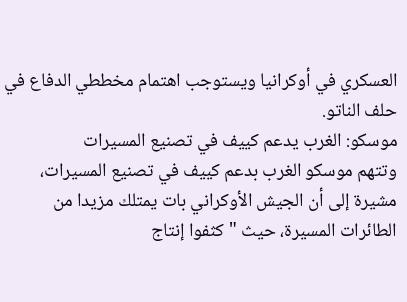العسكري في أوكرانيا ويستوجب اهتمام مخططي الدفاع في حلف الناتو.
موسكو: الغرب يدعم كييف في تصنيع المسيرات
وتتهم موسكو الغرب بدعم كييف في تصنيع المسيرات، مشيرة إلى أن الجيش الأوكراني بات يمتلك مزيدا من الطائرات المسيرة، حيث "كثفوا إنتاج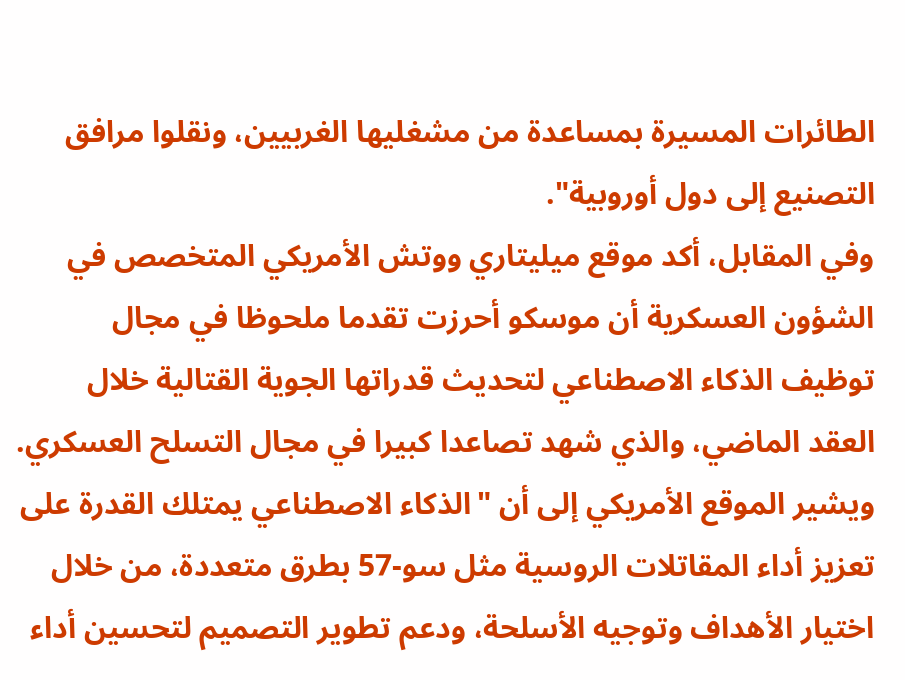الطائرات المسيرة بمساعدة من مشغليها الغربيين، ونقلوا مرافق التصنيع إلى دول أوروبية".
وفي المقابل، أكد موقع ميليتاري ووتش الأمريكي المتخصص في الشؤون العسكرية أن موسكو أحرزت تقدما ملحوظا في مجال توظيف الذكاء الاصطناعي لتحديث قدراتها الجوية القتالية خلال العقد الماضي، والذي شهد تصاعدا كبيرا في مجال التسلح العسكري.
ويشير الموقع الأمريكي إلى أن "الذكاء الاصطناعي يمتلك القدرة على تعزيز أداء المقاتلات الروسية مثل سو-57 بطرق متعددة، من خلال اختيار الأهداف وتوجيه الأسلحة، ودعم تطوير التصميم لتحسين أداء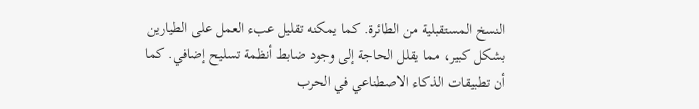النسخ المستقبلية من الطائرة. كما يمكنه تقليل عبء العمل على الطيارين بشكل كبير، مما يقلل الحاجة إلى وجود ضابط أنظمة تسليح إضافي. كما أن تطبيقات الذكاء الاصطناعي في الحرب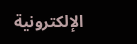الإلكترونية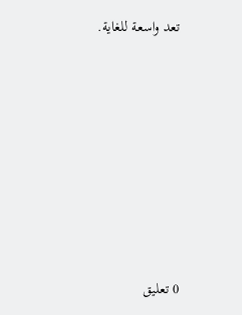تعد واسعة للغاية.








0 تعليق